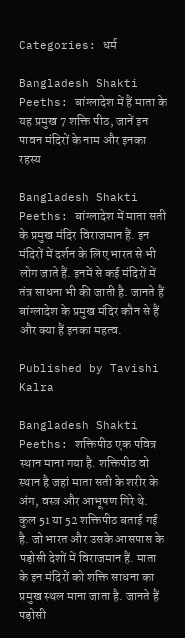Categories: धर्म

Bangladesh Shakti Peeths: बांग्लादेश में हैं माता के यह प्रमुख 7 शक्ति पीठ, जानें इन पावन मंदिरों के नाम और इनका रहस्य

Bangladesh Shakti Peeths: बांग्लादेश में माता सती के प्रमुख मंदिर विराजमान हैं. इन मंदिरों में दर्शन के लिए भारत से भी लोग जाते हैं. इनमें से कई मंदिरों में तंत्र साधना भी की जाती है. जानते हैं बांग्लादेश के प्रमुख मंदिर कौन से हैं और क्या हैं इनका महत्व.

Published by Tavishi Kalra

Bangladesh Shakti Peeths: शक्तिपीठ एक पवित्र स्थान माना गया है. शक्तिपीठ वो स्थान है जहां माता सती के शरीर के अंग, वस्त्र और आभूषण गिरे थे. कुल 51 या 52 शक्तिपीठ बताई गई है. जो भारत और उसके आसपास के पड़ोसी देशों में विराजमान हैं. माता के इन मंदिरों को शक्ति साधना का प्रमुख स्थल माना जाता है. जानते हैं पड़ोसी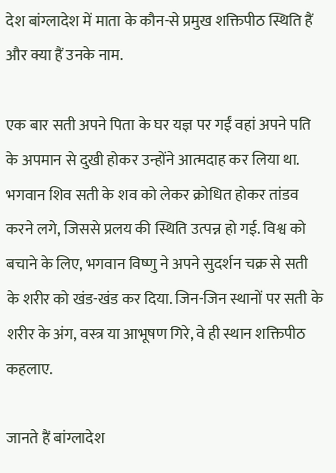देश बांग्लादेश में माता के कौन-से प्रमुख शक्तिपीठ स्थिति हैं और क्या हैं उनके नाम.

एक बार सती अपने पिता के घर यज्ञ पर गईं वहां अपने पति के अपमान से दुखी होकर उन्होंने आत्मदाह कर लिया था. भगवान शिव सती के शव को लेकर क्रोधित होकर तांडव करने लगे, जिससे प्रलय की स्थिति उत्पन्न हो गई. विश्व को बचाने के लिए, भगवान विष्णु ने अपने सुदर्शन चक्र से सती के शरीर को खंड-खंड कर दिया. जिन-जिन स्थानों पर सती के शरीर के अंग, वस्त्र या आभूषण गिरे, वे ही स्थान शक्तिपीठ कहलाए.

जानते हैं बांग्लादेश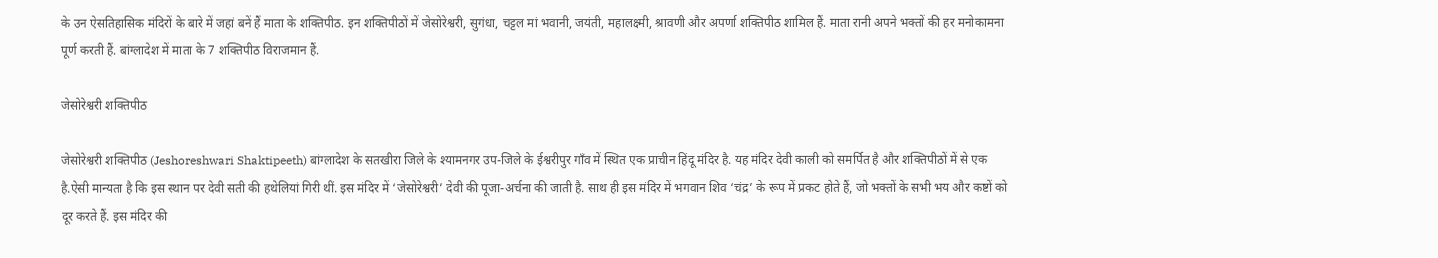के उन ऐसतिहासिक मंदिरों के बारे में जहां बनें हैं माता के शक्तिपीठ. इन शक्तिपीठों में जेसोरेश्वरी, सुगंधा, चट्टल मां भवानी, जयंती, महालक्ष्मी, श्रावणी और अपर्णा शक्तिपीठ शामिल हैं. माता रानी अपने भक्तों की हर मनोकामना पूर्ण करती हैं. बांग्लादेश में माता के 7 शक्तिपीठ विराजमान हैं.

जेसोरेश्वरी शक्तिपीठ

जेसोरेश्वरी शक्तिपीठ (Jeshoreshwari Shaktipeeth) बांग्लादेश के सतखीरा जिले के श्यामनगर उप-जिले के ईश्वरीपुर गाँव में स्थित एक प्राचीन हिंदू मंदिर है. यह मंदिर देवी काली को समर्पित है और शक्तिपीठों में से एक है.ऐसी मान्यता है कि इस स्थान पर देवी सती की हथेलियां गिरी थीं. इस मंदिर में ‘जेसोरेश्वरी’ देवी की पूजा-अर्चना की जाती है. साथ ही इस मंदिर में भगवान शिव ‘चंद्र’ के रूप में प्रकट होते हैं, जो भक्तों के सभी भय और कष्टों को दूर करते हैं. इस मंदिर की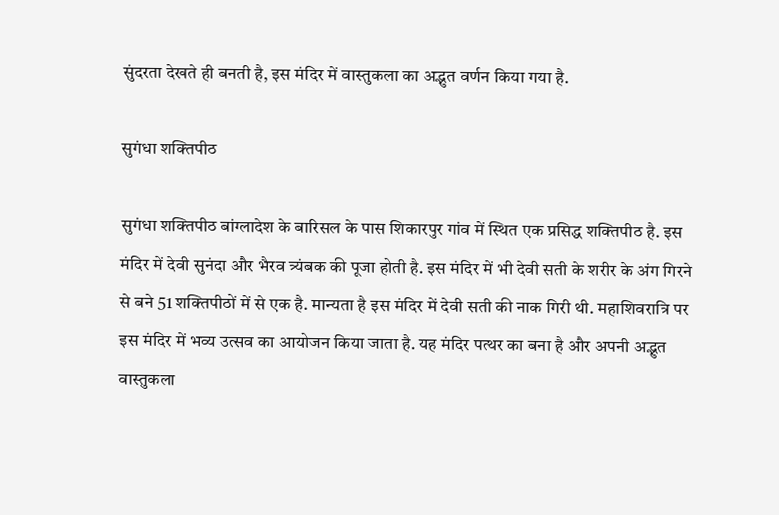सुंदरता देखते ही बनती है, इस मंदिर में वास्तुकला का अद्भुत वर्णन किया गया है.

सुगंधा शक्तिपीठ

सुगंधा शक्तिपीठ बांग्लादेश के बारिसल के पास शिकारपुर गांव में स्थित एक प्रसिद्ध शक्तिपीठ है. इस मंदिर में देवी सुनंदा और भैरव त्र्यंबक की पूजा होती है. इस मंदिर में भी देवी सती के शरीर के अंग गिरने से बने 51 शक्तिपीठों में से एक है. मान्यता है इस मंदिर में देवी सती की नाक गिरी थी. महाशिवरात्रि पर इस मंदिर में भव्य उत्सव का आयोजन किया जाता है. यह मंदिर पत्थर का बना है और अपनी अद्भुत वास्तुकला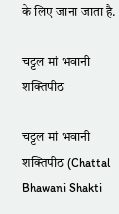के लिए जाना जाता है.

चट्टल मां भवानी शक्तिपीठ

चट्टल मां भवानी शक्तिपीठ (Chattal Bhawani Shakti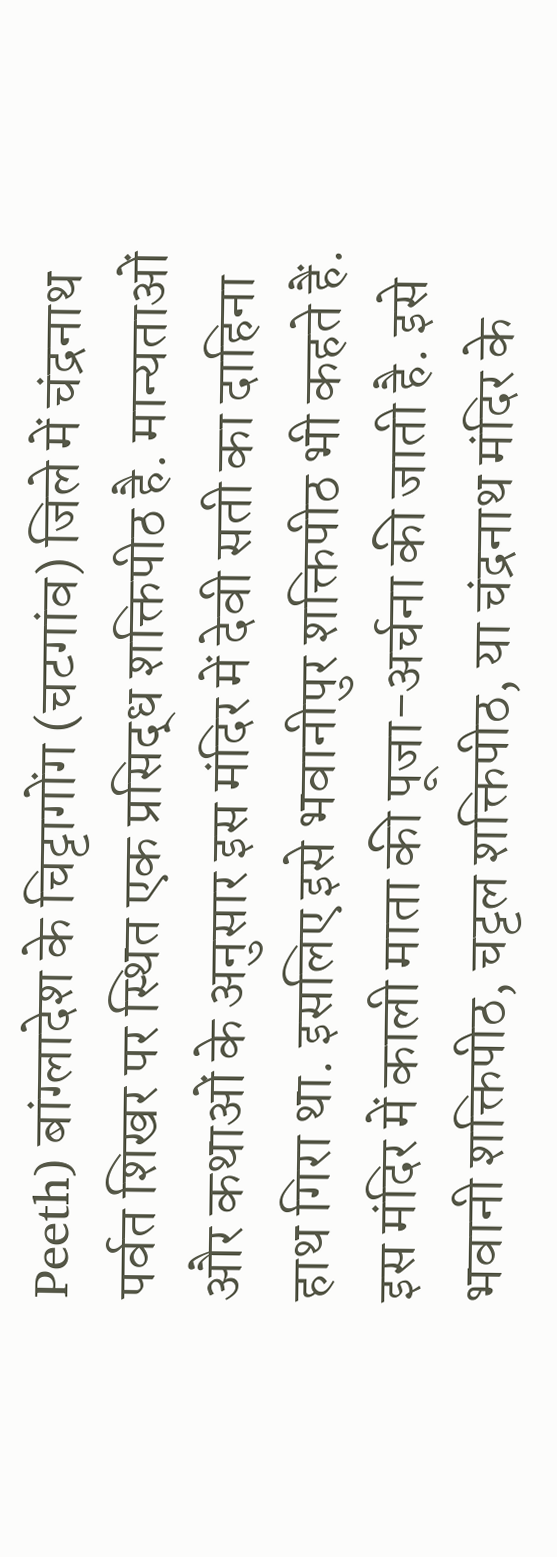Peeth) बांग्लादेश के चिट्टागोंग (चटगांव) जिले में चंद्रनाथ पर्वत शिखर पर स्थित एक प्रसिद्ध शक्तिपीठ है. मान्यताओं और कथाओं के अनुसार इस मंदिर में देवी सती का दाहिना हाथ गिरा था. इसलिए इसे भवानीपुर शक्तिपीठ भी कहते हैं. इस मंदिर में काली माता की पूजा-अर्चना की जाती है. इसे भवानी शक्तिपीठ, चट्टल शक्तिपीठ, या चंद्रनाथ मंदिर के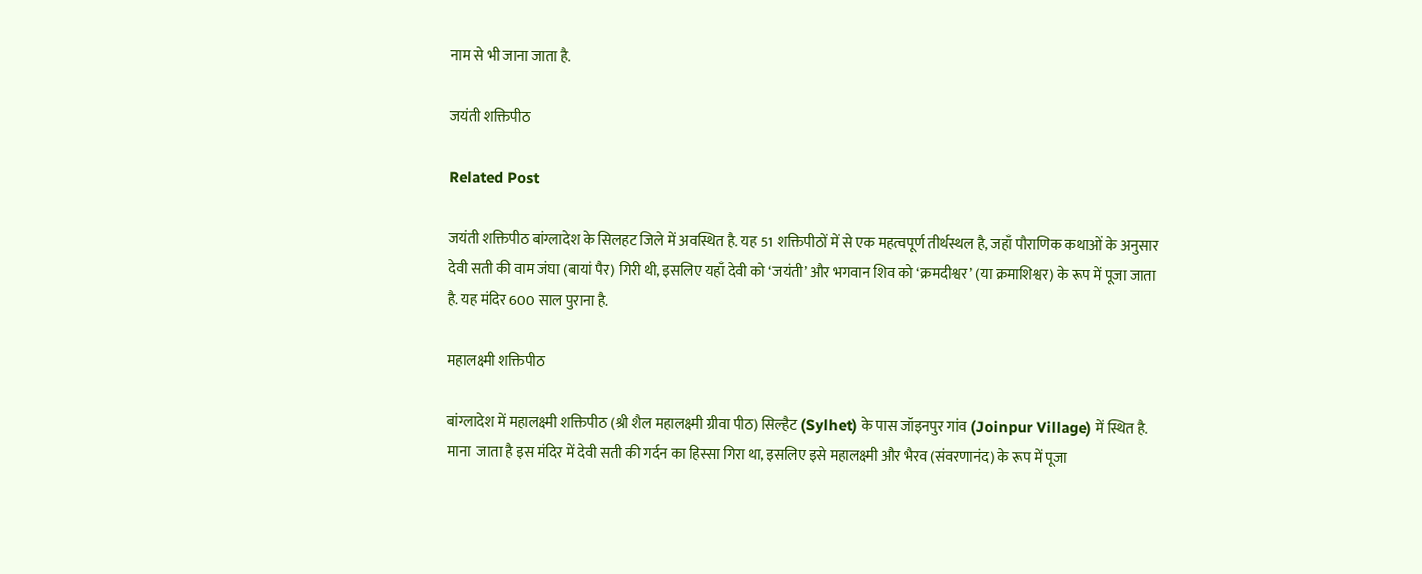नाम से भी जाना जाता है.

जयंती शक्तिपीठ

Related Post

जयंती शक्तिपीठ बांग्लादेश के सिलहट जिले में अवस्थित है. यह 51 शक्तिपीठों में से एक महत्वपूर्ण तीर्थस्थल है, जहाँ पौराणिक कथाओं के अनुसार देवी सती की वाम जंघा (बायां पैर) गिरी थी, इसलिए यहाँ देवी को ‘जयंती’ और भगवान शिव को ‘क्रमदीश्वर’ (या क्रमाशिश्वर) के रूप में पूजा जाता है. यह मंदिर 600 साल पुराना है.

महालक्ष्मी शक्तिपीठ

बांग्लादेश में महालक्ष्मी शक्तिपीठ (श्री शैल महालक्ष्मी ग्रीवा पीठ) सिल्हैट (Sylhet) के पास जॉइनपुर गांव (Joinpur Village) में स्थित है. माना  जाता है इस मंदिर में देवी सती की गर्दन का हिस्सा गिरा था, इसलिए इसे महालक्ष्मी और भैरव (संवरणानंद) के रूप में पूजा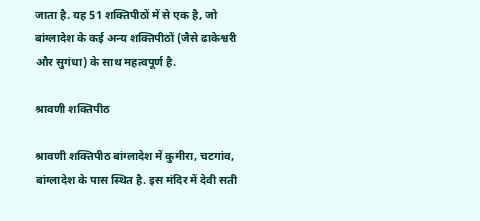जाता है. यह 51 शक्तिपीठों में से एक है, जो बांग्लादेश के कई अन्य शक्तिपीठों (जैसे ढाकेश्वरी और सुगंधा) के साथ महत्वपूर्ण है.

श्रावणी शक्तिपीठ

श्रावणी शक्तिपीठ बांग्लादेश में कुमीरा, चटगांव, बांग्लादेश के पास स्थित है. इस मंदिर में देवी सती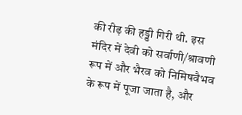की रीढ़ की हड्डी गिरी थी. इस मंदिर में देवी को सर्वाणी/श्रावणी रूप में और भैरव को निमिषवैभव के रूप में पूजा जाता है, और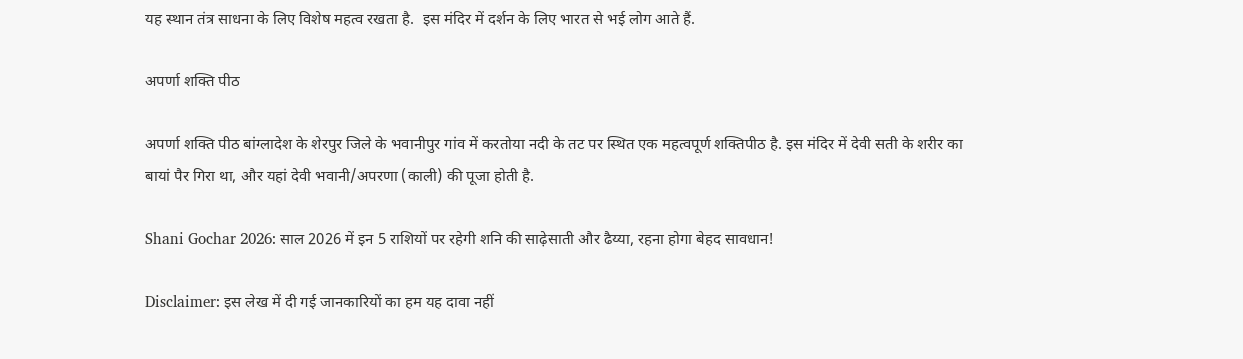यह स्थान तंत्र साधना के लिए विशेष महत्व रखता है.  इस मंदिर में दर्शन के लिए भारत से भई लोग आते हैं.

अपर्णा शक्ति पीठ

अपर्णा शक्ति पीठ बांग्लादेश के शेरपुर जिले के भवानीपुर गांव में करतोया नदी के तट पर स्थित एक महत्वपूर्ण शक्तिपीठ है. इस मंदिर में देवी सती के शरीर का बायां पैर गिरा था, और यहां देवी भवानी/अपरणा (काली) की पूजा होती है.

Shani Gochar 2026: साल 2026 में इन 5 राशियों पर रहेगी शनि की साढ़ेसाती और ढैय्या, रहना होगा बेहद सावधान!

Disclaimer: इस लेख में दी गई जानकारियों का हम यह दावा नहीं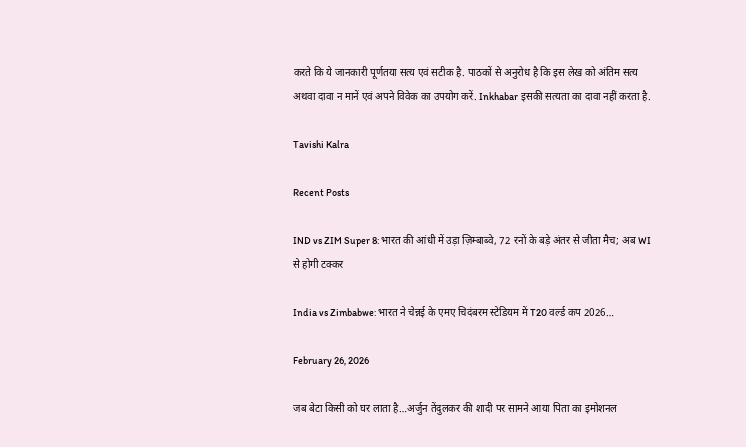करते कि ये जानकारी पूर्णतया सत्य एवं सटीक है. पाठकों से अनुरोध है कि इस लेख को अंतिम सत्य अथवा दावा न मानें एवं अपने विवेक का उपयोग करें. Inkhabar इसकी सत्यता का दावा नहीं करता है.

Tavishi Kalra

Recent Posts

IND vs ZIM Super 8: भारत की आंधी में उड़ा ज़िम्बाब्वे, 72 रनों के बड़े अंतर से जीता मैच; अब WI से होगी टक्कर

India vs Zimbabwe: भारत ने चेन्नई के एमए चिदंबरम स्टेडियम में T20 वर्ल्ड कप 2026…

February 26, 2026

जब बेटा किसी को घर लाता है…अर्जुन तेंदुलकर की शादी पर सामने आया पिता का इमोशनल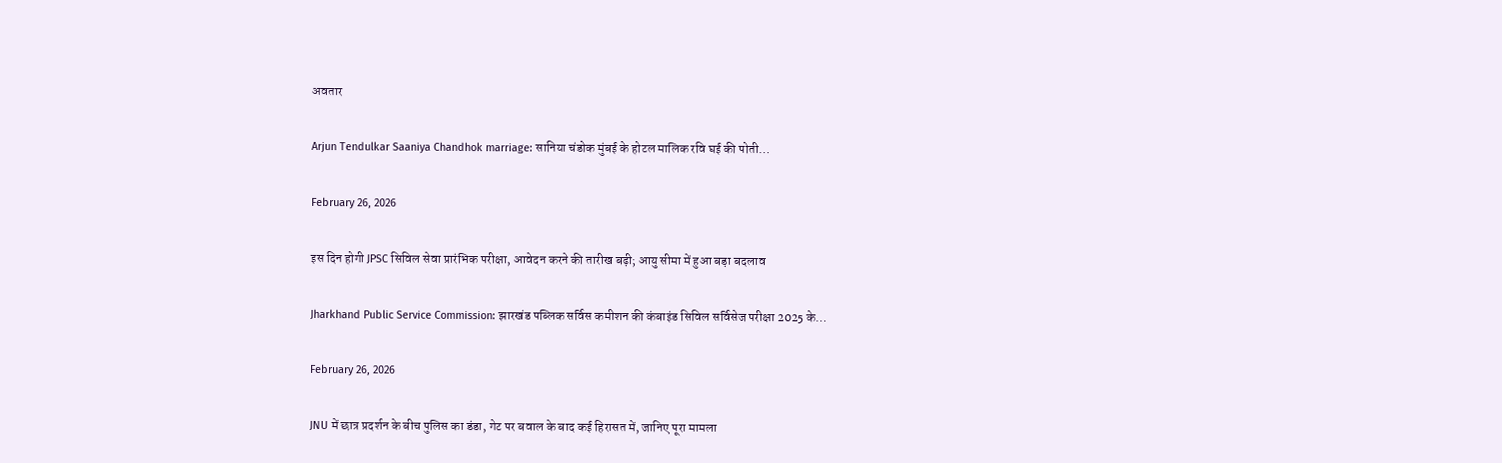अवतार

Arjun Tendulkar Saaniya Chandhok marriage: सानिया चंडोक मुंबई के होटल मालिक रवि घई की पोती…

February 26, 2026

इस दिन होगी JPSC सिविल सेवा प्रारंभिक परीक्षा, आवेदन करने की तारीख बढ़ी; आयु सीमा में हुआ बड़ा बदलाव

Jharkhand Public Service Commission: झारखंड पब्लिक सर्विस कमीशन की कंबाइंड सिविल सर्विसेज परीक्षा 2025 के…

February 26, 2026

JNU में छात्र प्रदर्शन के बीच पुलिस का डंडा, गेट पर बवाल के बाद कई हिरासत में, जानिए पूरा मामला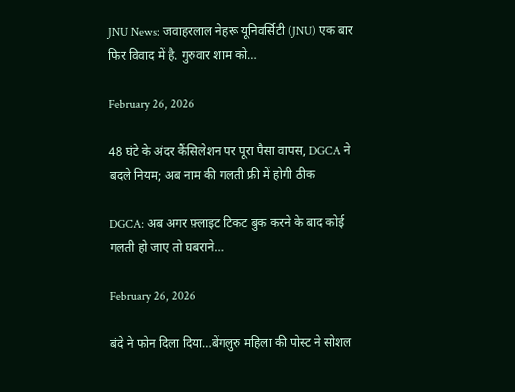JNU News: जवाहरलाल नेहरू यूनिवर्सिटी (JNU) एक बार फिर विवाद में है. गुरुवार शाम को…

February 26, 2026

48 घंटे के अंदर कैंसिलेशन पर पूरा पैसा वापस, DGCA ने बदले नियम; अब नाम की गलती फ्री में होगी ठीक

DGCA: अब अगर फ़्लाइट टिकट बुक करने के बाद कोई गलती हो जाए तो घबराने…

February 26, 2026

बंदे ने फोन दिला दिया…बेंगलुरु महिला की पोस्ट ने सोशल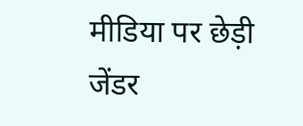मीडिया पर छेड़ी जेंडर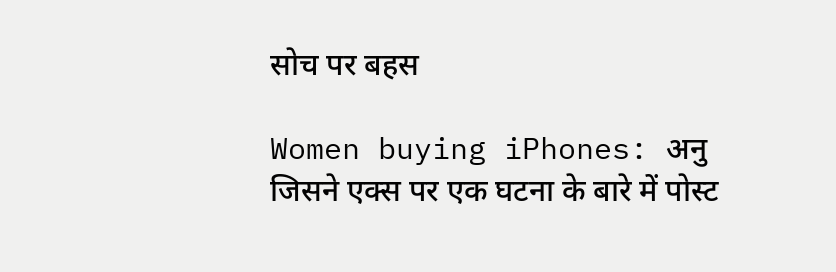सोच पर बहस

Women buying iPhones: अनु जिसने एक्स पर एक घटना के बारे में पोस्ट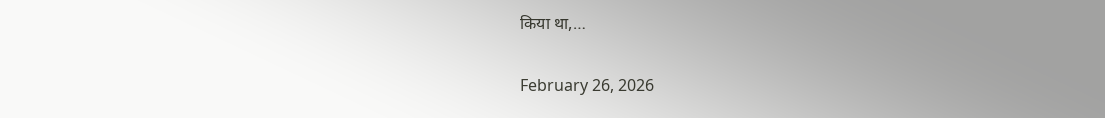किया था,…

February 26, 2026